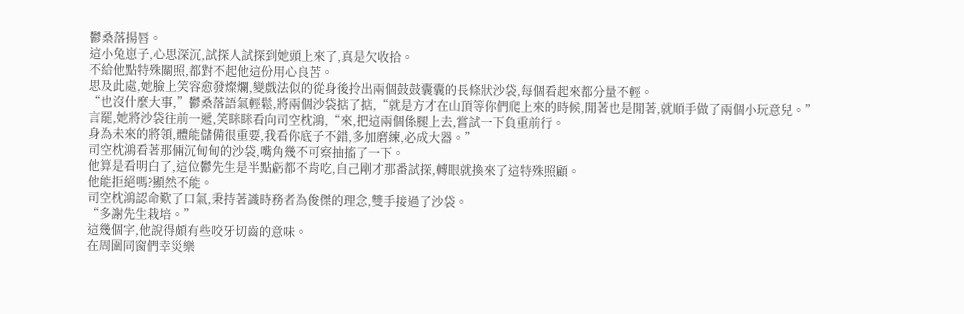鬱桑落揚唇。
這小兔崽子,心思深沉,試探人試探到她頭上來了,真是欠收拾。
不給他點特殊關照,都對不起他這份用心良苦。
思及此處,她臉上笑容愈發燦爛,變戲法似的從身後拎出兩個鼓鼓囊囊的長條狀沙袋,每個看起來都分量不輕。
“也沒什麼大事,”鬱桑落語氣輕鬆,將兩個沙袋掂了掂,“就是方才在山頂等你們爬上來的時候,閒著也是閒著,就順手做了兩個小玩意兒。”
言罷,她將沙袋往前一遞,笑眯眯看向司空枕鴻,“來,把這兩個係腿上去,嘗試一下負重前行。
身為未來的將領,體能儲備很重要,我看你底子不錯,多加磨練,必成大器。”
司空枕鴻看著那倆沉甸甸的沙袋,嘴角幾不可察抽搐了一下。
他算是看明白了,這位鬱先生是半點虧都不肯吃,自己剛才那番試探,轉眼就換來了這特殊照顧。
他能拒絕嗎?顯然不能。
司空枕鴻認命歎了口氣,秉持著識時務者為俊傑的理念,雙手接過了沙袋。
“多謝先生栽培。”
這幾個字,他說得頗有些咬牙切齒的意味。
在周圍同窗們幸災樂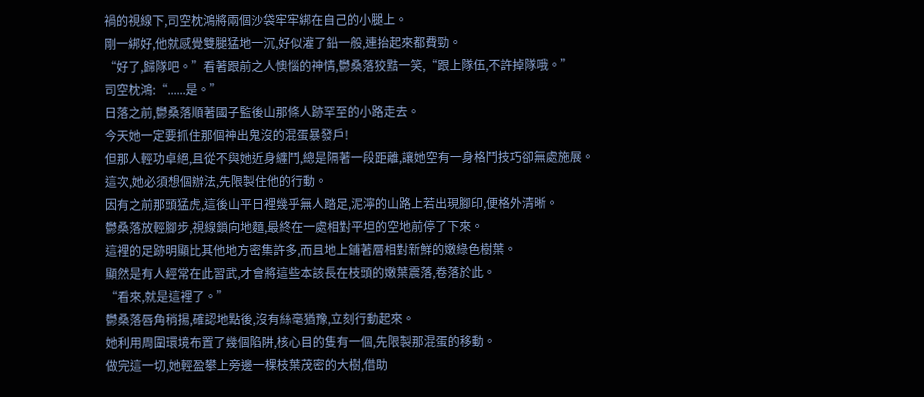禍的視線下,司空枕鴻將兩個沙袋牢牢綁在自己的小腿上。
剛一綁好,他就感覺雙腿猛地一沉,好似灌了鉛一般,連抬起來都費勁。
“好了,歸隊吧。”看著跟前之人懊惱的神情,鬱桑落狡黠一笑,“跟上隊伍,不許掉隊哦。”
司空枕鴻:“......是。”
日落之前,鬱桑落順著國子監後山那條人跡罕至的小路走去。
今天她一定要抓住那個神出鬼沒的混蛋暴發戶!
但那人輕功卓絕,且從不與她近身纏鬥,總是隔著一段距離,讓她空有一身格鬥技巧卻無處施展。
這次,她必須想個辦法,先限製住他的行動。
因有之前那頭猛虎,這後山平日裡幾乎無人踏足,泥濘的山路上若出現腳印,便格外清晰。
鬱桑落放輕腳步,視線鎖向地麵,最終在一處相對平坦的空地前停了下來。
這裡的足跡明顯比其他地方密集許多,而且地上鋪著層相對新鮮的嫩綠色樹葉。
顯然是有人經常在此習武,才會將這些本該長在枝頭的嫩葉震落,卷落於此。
“看來,就是這裡了。”
鬱桑落唇角稍揚,確認地點後,沒有絲毫猶豫,立刻行動起來。
她利用周圍環境布置了幾個陷阱,核心目的隻有一個,先限製那混蛋的移動。
做完這一切,她輕盈攀上旁邊一棵枝葉茂密的大樹,借助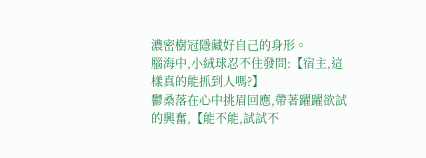濃密樹冠隱藏好自己的身形。
腦海中,小絨球忍不住發問:【宿主,這樣真的能抓到人嗎?】
鬱桑落在心中挑眉回應,帶著躍躍欲試的興奮,【能不能,試試不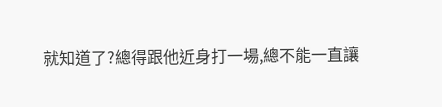就知道了?總得跟他近身打一場,總不能一直讓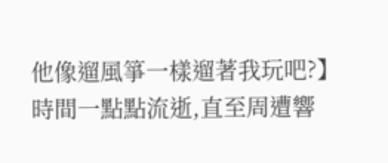他像遛風箏一樣遛著我玩吧?】
時間一點點流逝,直至周遭響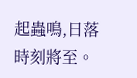起蟲鳴,日落時刻將至。